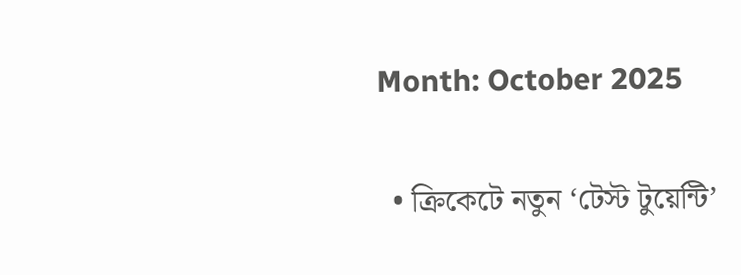Month: October 2025

  • ক্রিকেটে নতুন ‘টেস্ট টুয়েন্টি’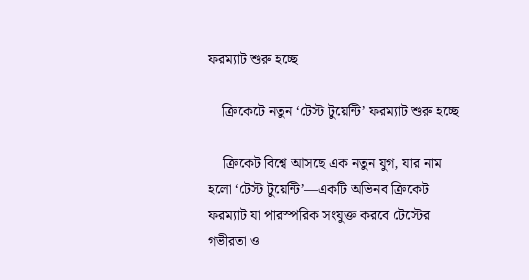ফরম্যাট শুরু হচ্ছে

    ক্রিকেটে নতুন ‘টেস্ট টুয়েন্টি’ ফরম্যাট শুরু হচ্ছে

    ক্রিকেট বিশ্বে আসছে এক নতুন যুগ, যার নাম হলো ‘টেস্ট টুয়েন্টি’—একটি অভিনব ক্রিকেট ফরম্যাট যা পারস্পরিক সংযুক্ত করবে টেস্টের গভীরতা ও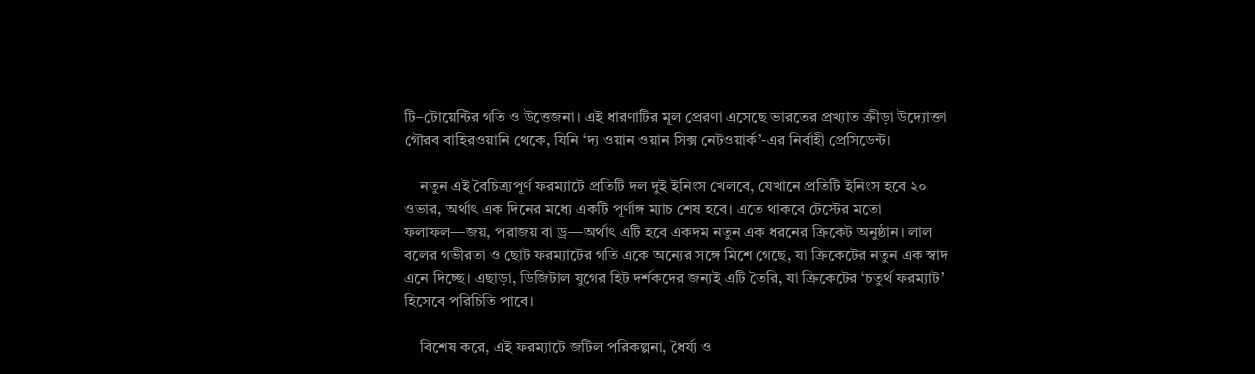টি–টোয়েন্টির গতি ও উত্তেজনা। এই ধারণাটির মূল প্রেরণা এসেছে ভারতের প্রখ্যাত ক্রীড়া উদ্যোক্তা গৌরব বাহিরওয়ানি থেকে, যিনি ‘দ্য ওয়ান ওয়ান সিক্স নেটওয়ার্ক’-এর নির্বাহী প্রেসিডেন্ট।

    নতুন এই বৈচিত্র্যপূর্ণ ফরম্যাটে প্রতিটি দল দুই ইনিংস খেলবে, যেখানে প্রতিটি ইনিংস হবে ২০ ওভার, অর্থাৎ এক দিনের মধ্যে একটি পূর্ণাঙ্গ ম্যাচ শেষ হবে। এতে থাকবে টেস্টের মতো ফলাফল—জয়, পরাজয় বা ড্র—অর্থাৎ এটি হবে একদম নতুন এক ধরনের ক্রিকেট অনুষ্ঠান। লাল বলের গভীরতা ও ছোট ফরম্যাটের গতি একে অন্যের সঙ্গে মিশে গেছে, যা ক্রিকেটের নতুন এক স্বাদ এনে দিচ্ছে। এছাড়া, ডিজিটাল যুগের হিট দর্শকদের জন্যই এটি তৈরি, যা ক্রিকেটের ‘চতুর্থ ফরম্যাট’ হিসেবে পরিচিতি পাবে।

    বিশেষ করে, এই ফরম্যাটে জটিল পরিকল্পনা, ধৈর্য্য ও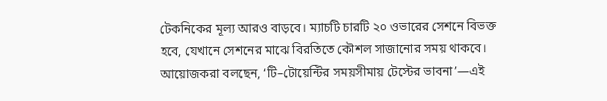টেকনিকের মূল্য আরও বাড়বে। ম্যাচটি চারটি ২০ ওভারের সেশনে বিভক্ত হবে, যেখানে সেশনের মাঝে বিরতিতে কৌশল সাজানোর সময় থাকবে। আয়োজকরা বলছেন, ‘টি–টোয়েন্টির সময়সীমায় টেস্টের ভাবনা’—এই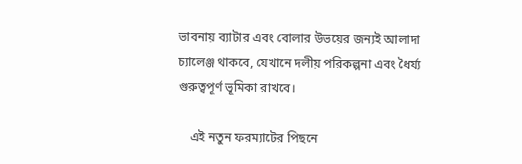ভাবনায় ব্যাটার এবং বোলার উভয়ের জন্যই আলাদা চ্যালেঞ্জ থাকবে, যেখানে দলীয় পরিকল্পনা এবং ধৈর্য্য গুরুত্বপূর্ণ ভূমিকা রাখবে।

    এই নতুন ফরম্যাটের পিছনে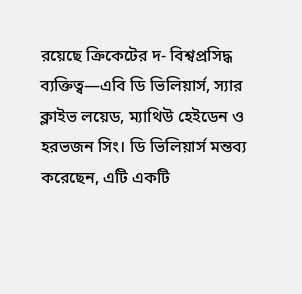রয়েছে ক্রিকেটের দ- বিশ্বপ্রসিদ্ধ ব্যক্তিত্ব—এবি ডি ভিলিয়ার্স, স্যার ক্লাইভ লয়েড, ম্যাথিউ হেইডেন ও হরভজন সিং। ডি ভিলিয়ার্স মন্তব্য করেছেন, এটি একটি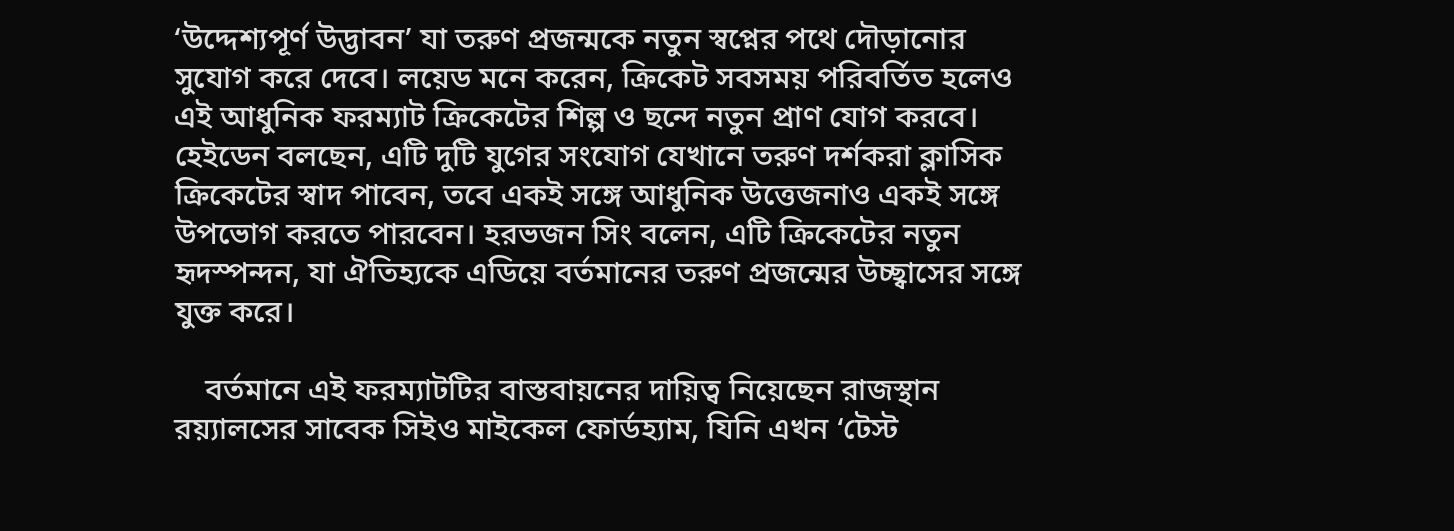‘উদ্দেশ্যপূর্ণ উদ্ভাবন’ যা তরুণ প্রজন্মকে নতুন স্বপ্নের পথে দৌড়ানোর সুযোগ করে দেবে। লয়েড মনে করেন, ক্রিকেট সবসময় পরিবর্তিত হলেও এই আধুনিক ফরম্যাট ক্রিকেটের শিল্প ও ছন্দে নতুন প্রাণ যোগ করবে। হেইডেন বলছেন, এটি দুটি যুগের সংযোগ যেখানে তরুণ দর্শকরা ক্লাসিক ক্রিকেটের স্বাদ পাবেন, তবে একই সঙ্গে আধুনিক উত্তেজনাও একই সঙ্গে উপভোগ করতে পারবেন। হরভজন সিং বলেন, এটি ক্রিকেটের নতুন হৃদস্পন্দন, যা ঐতিহ্যকে এডিয়ে বর্তমানের তরুণ প্রজন্মের উচ্ছ্বাসের সঙ্গে যুক্ত করে।

    বর্তমানে এই ফরম্যাটটির বাস্তবায়নের দায়িত্ব নিয়েছেন রাজস্থান রয়্যালসের সাবেক সিইও মাইকেল ফোর্ডহ্যাম, যিনি এখন ‘টেস্ট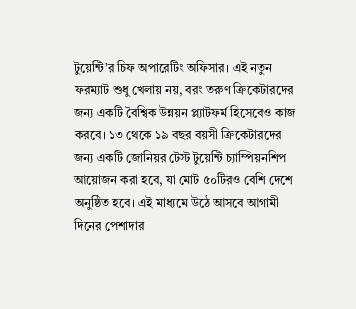টুয়েন্টি’র চিফ অপারেটিং অফিসার। এই নতুন ফরম্যাট শুধু খেলায় নয়, বরং তরুণ ক্রিকেটারদের জন্য একটি বৈশ্বিক উন্নয়ন প্ল্যাটফর্ম হিসেবেও কাজ করবে। ১৩ থেকে ১৯ বছর বয়সী ক্রিকেটারদের জন্য একটি জোনিয়র টেস্ট টুয়েন্টি চ্যাম্পিয়নশিপ আয়োজন করা হবে, যা মোট ৫০টিরও বেশি দেশে অনুষ্ঠিত হবে। এই মাধ্যমে উঠে আসবে আগামী দিনের পেশাদার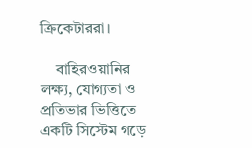ক্রিকেটাররা।

    বাহিরওয়ানির লক্ষ্য, যোগ্যতা ও প্রতিভার ভিত্তিতে একটি সিস্টেম গড়ে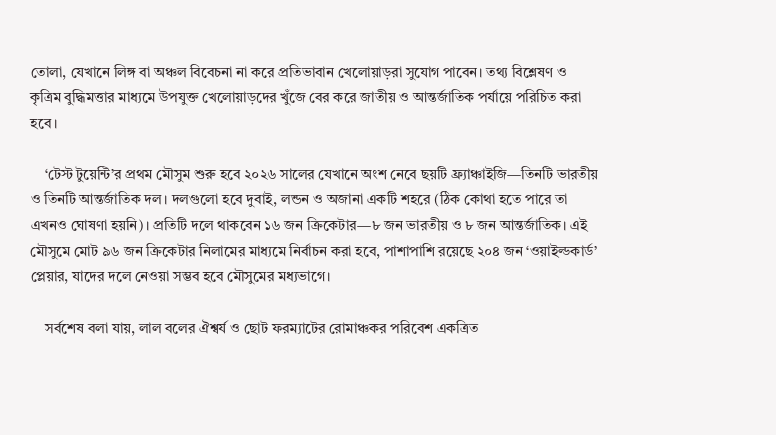তোলা, যেখানে লিঙ্গ বা অঞ্চল বিবেচনা না করে প্রতিভাবান খেলোয়াড়রা সুযোগ পাবেন। তথ্য বিশ্লেষণ ও কৃত্রিম বুদ্ধিমত্তার মাধ্যমে উপযুক্ত খেলোয়াড়দের খুঁজে বের করে জাতীয় ও আন্তর্জাতিক পর্যায়ে পরিচিত করা হবে।

    ‘টেস্ট টুয়েন্টি’র প্রথম মৌসুম শুরু হবে ২০২৬ সালের যেখানে অংশ নেবে ছয়টি ফ্র্যাঞ্চাইজি—তিনটি ভারতীয় ও তিনটি আন্তর্জাতিক দল। দলগুলো হবে দুবাই, লন্ডন ও অজানা একটি শহরে (ঠিক কোথা হতে পারে তা এখনও ঘোষণা হয়নি)। প্রতিটি দলে থাকবেন ১৬ জন ক্রিকেটার—৮ জন ভারতীয় ও ৮ জন আন্তর্জাতিক। এই মৌসুমে মোট ৯৬ জন ক্রিকেটার নিলামের মাধ্যমে নির্বাচন করা হবে, পাশাপাশি রয়েছে ২০৪ জন ‘ওয়াইল্ডকার্ড’ প্লেয়ার, যাদের দলে নেওয়া সম্ভব হবে মৌসুমের মধ্যভাগে।

    সর্বশেষ বলা যায়, লাল বলের ঐশ্বর্য ও ছোট ফরম্যাটের রোমাঞ্চকর পরিবেশ একত্রিত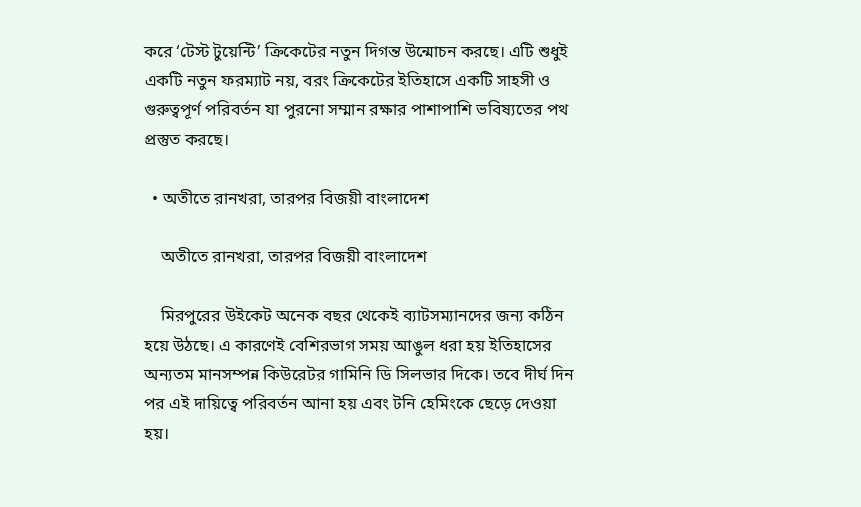করে ‘টেস্ট টুয়েন্টি’ ক্রিকেটের নতুন দিগন্ত উন্মোচন করছে। এটি শুধুই একটি নতুন ফরম্যাট নয়, বরং ক্রিকেটের ইতিহাসে একটি সাহসী ও গুরুত্বপূর্ণ পরিবর্তন যা পুরনো সম্মান রক্ষার পাশাপাশি ভবিষ্যতের পথ প্রস্তুত করছে।

  • অতীতে রানখরা, তারপর বিজয়ী বাংলাদেশ

    অতীতে রানখরা, তারপর বিজয়ী বাংলাদেশ

    মিরপুরের উইকেট অনেক বছর থেকেই ব্যাটসম্যানদের জন্য কঠিন হয়ে উঠছে। এ কারণেই বেশিরভাগ সময় আঙুল ধরা হয় ইতিহাসের অন্যতম মানসম্পন্ন কিউরেটর গামিনি ডি সিলভার দিকে। তবে দীর্ঘ দিন পর এই দায়িত্বে পরিবর্তন আনা হয় এবং টনি হেমিংকে ছেড়ে দেওয়া হয়।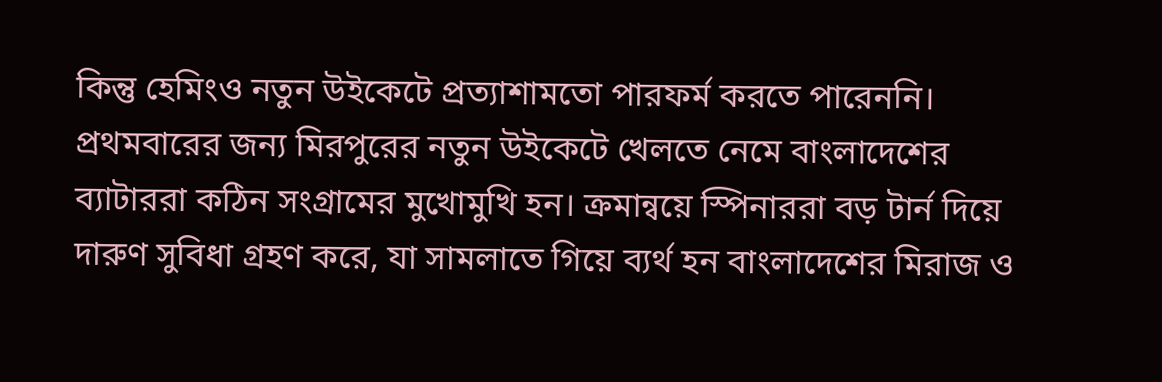কিন্তু হেমিংও নতুন উইকেটে প্রত্যাশামতো পারফর্ম করতে পারেননি। প্রথমবারের জন্য মিরপুরের নতুন উইকেটে খেলতে নেমে বাংলাদেশের ব্যাটাররা কঠিন সংগ্রামের মুখোমুখি হন। ক্রমান্বয়ে স্পিনাররা বড় টার্ন দিয়ে দারুণ সুবিধা গ্রহণ করে, যা সামলাতে গিয়ে ব্যর্থ হন বাংলাদেশের মিরাজ ও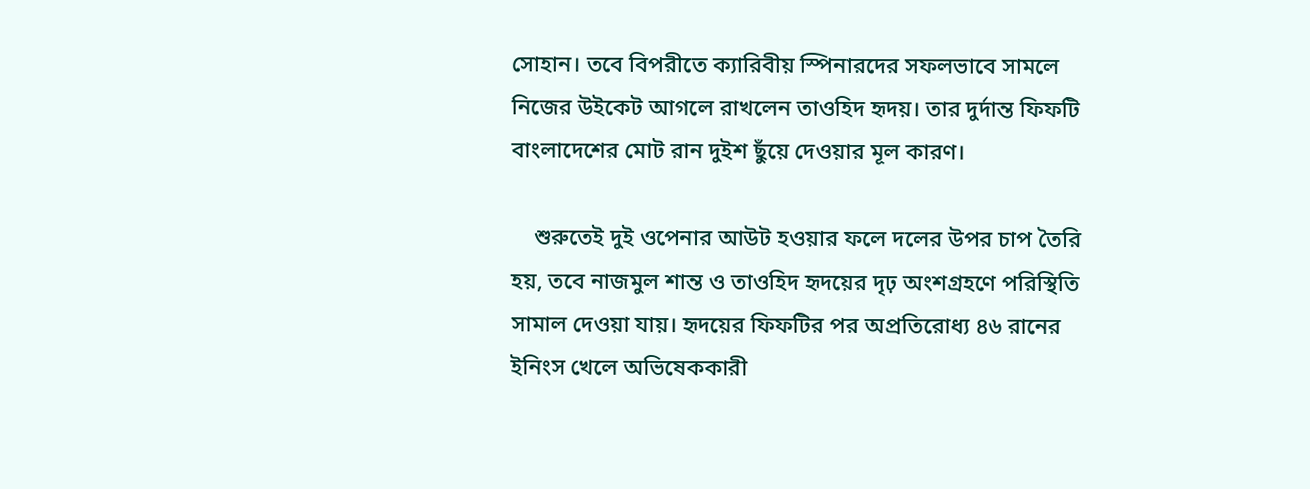সোহান। তবে বিপরীতে ক্যারিবীয় স্পিনারদের সফলভাবে সামলে নিজের উইকেট আগলে রাখলেন তাওহিদ হৃদয়। তার দুর্দান্ত ফিফটি বাংলাদেশের মোট রান দুইশ ছুঁয়ে দেওয়ার মূল কারণ।

    শুরুতেই দুই ওপেনার আউট হওয়ার ফলে দলের উপর চাপ তৈরি হয়, তবে নাজমুল শান্ত ও তাওহিদ হৃদয়ের দৃঢ় অংশগ্রহণে পরিস্থিতি সামাল দেওয়া যায়। হৃদয়ের ফিফটির পর অপ্রতিরোধ্য ৪৬ রানের ইনিংস খেলে অভিষেককারী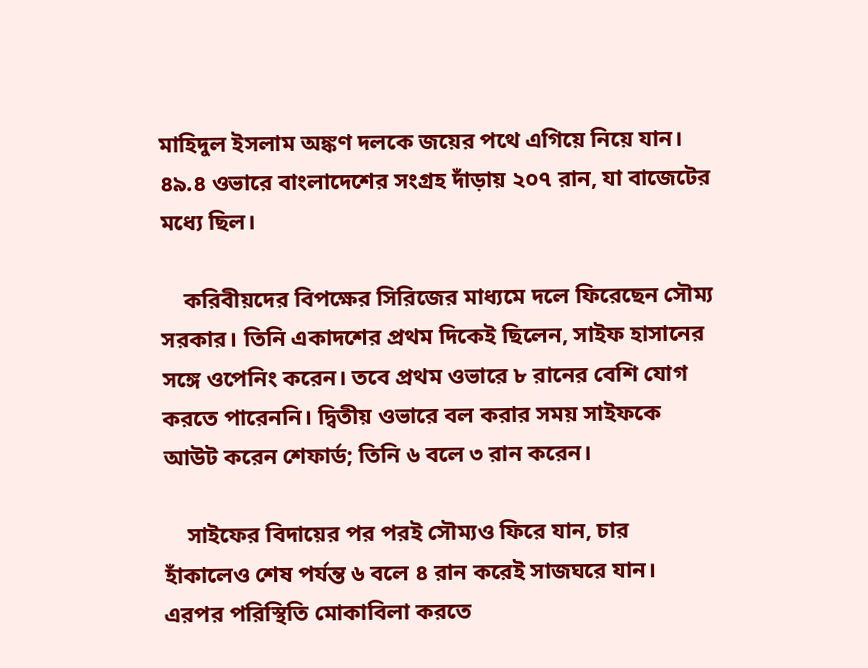মাহিদুল ইসলাম অঙ্কণ দলকে জয়ের পথে এগিয়ে নিয়ে যান। ৪৯.৪ ওভারে বাংলাদেশের সংগ্রহ দাঁড়ায় ২০৭ রান, যা বাজেটের মধ্যে ছিল।

    করিবীয়দের বিপক্ষের সিরিজের মাধ্যমে দলে ফিরেছেন সৌম্য সরকার। তিনি একাদশের প্রথম দিকেই ছিলেন, সাইফ হাসানের সঙ্গে ওপেনিং করেন। তবে প্রথম ওভারে ৮ রানের বেশি যোগ করতে পারেননি। দ্বিতীয় ওভারে বল করার সময় সাইফকে আউট করেন শেফার্ড; তিনি ৬ বলে ৩ রান করেন।

    সাইফের বিদায়ের পর পরই সৌম্যও ফিরে যান, চার হাঁকালেও শেষ পর্যন্ত ৬ বলে ৪ রান করেই সাজঘরে যান। এরপর পরিস্থিতি মোকাবিলা করতে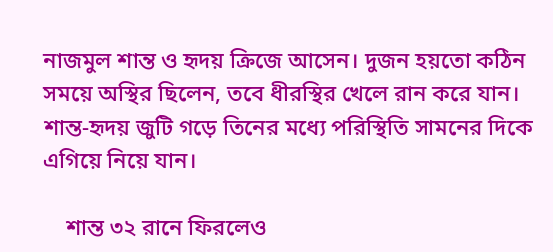নাজমুল শান্ত ও হৃদয় ক্রিজে আসেন। দুজন হয়তো কঠিন সময়ে অস্থির ছিলেন, তবে ধীরস্থির খেলে রান করে যান। শান্ত-হৃদয় জুটি গড়ে তিনের মধ্যে পরিস্থিতি সামনের দিকে এগিয়ে নিয়ে যান।

    শান্ত ৩২ রানে ফিরলেও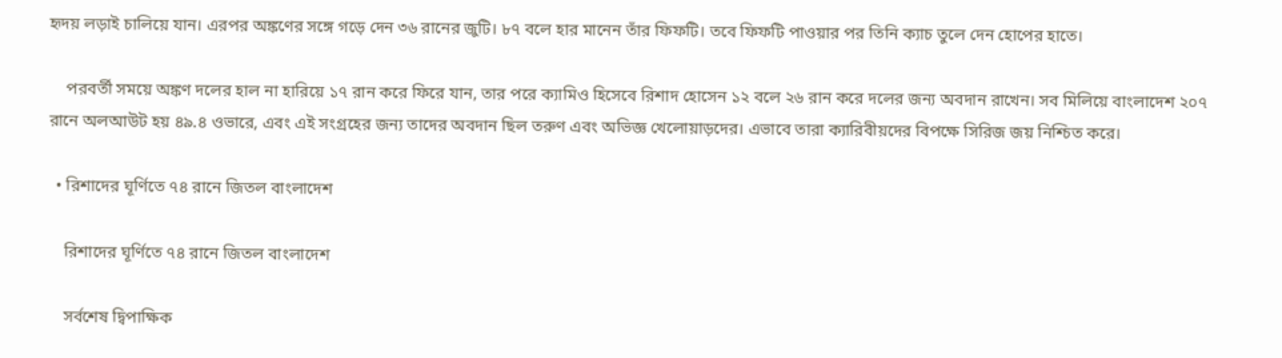হৃদয় লড়াই চালিয়ে যান। এরপর অঙ্কণের সঙ্গে গড়ে দেন ৩৬ রানের জুটি। ৮৭ বলে হার মানেন তাঁর ফিফটি। তবে ফিফটি পাওয়ার পর তিনি ক্যাচ তুলে দেন হোপের হাতে।

    পরবর্তী সময়ে অঙ্কণ দলের হাল না হারিয়ে ১৭ রান করে ফিরে যান, তার পরে ক্যামিও হিসেবে রিশাদ হোসেন ১২ বলে ২৬ রান করে দলের জন্য অবদান রাখেন। সব মিলিয়ে বাংলাদেশ ২০৭ রানে অলআউট হয় ৪৯.৪ ওভারে, এবং এই সংগ্রহের জন্য তাদের অবদান ছিল তরুণ এবং অভিজ্ঞ খেলোয়াড়দের। এভাবে তারা ক্যারিবীয়দের বিপক্ষে সিরিজ জয় নিশ্চিত করে।

  • রিশাদের ঘূর্ণিতে ৭৪ রানে জিতল বাংলাদেশ

    রিশাদের ঘূর্ণিতে ৭৪ রানে জিতল বাংলাদেশ

    সর্বশেষ দ্বিপাক্ষিক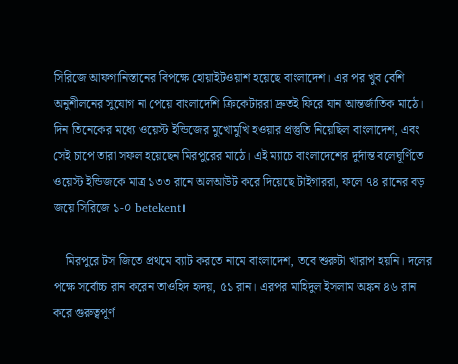সিরিজে আফগানিস্তানের বিপক্ষে হোয়াইটওয়াশ হয়েছে বাংলাদেশ। এর পর খুব বেশি অনুশীলনের সুযোগ না পেয়ে বাংলাদেশি ক্রিকেটাররা দ্রুতই ফিরে যান আন্তর্জাতিক মাঠে। দিন তিনেকের মধ্যে ওয়েস্ট ইন্ডিজের মুখোমুখি হওয়ার প্রস্তুতি নিয়েছিল বাংলাদেশ, এবং সেই চাপে তারা সফল হয়েছেন মিরপুরের মাঠে। এই ম্যাচে বাংলাদেশের দুর্দান্ত বলেঘূর্ণিতে ওয়েস্ট ইন্ডিজকে মাত্র ১৩৩ রানে অলআউট করে দিয়েছে টাইগাররা, ফলে ৭৪ রানের বড় জয়ে সিরিজে ১-০ betekent।

    মিরপুরে টস জিতে প্রথমে ব্যাট করতে নামে বাংলাদেশ, তবে শুরুটা খারাপ হয়নি। দলের পক্ষে সর্বোচ্চ রান করেন তাওহিদ হৃদয়, ৫১ রান। এরপর মাহিদুল ইসলাম অঙ্কন ৪৬ রান করে গুরুত্বপূর্ণ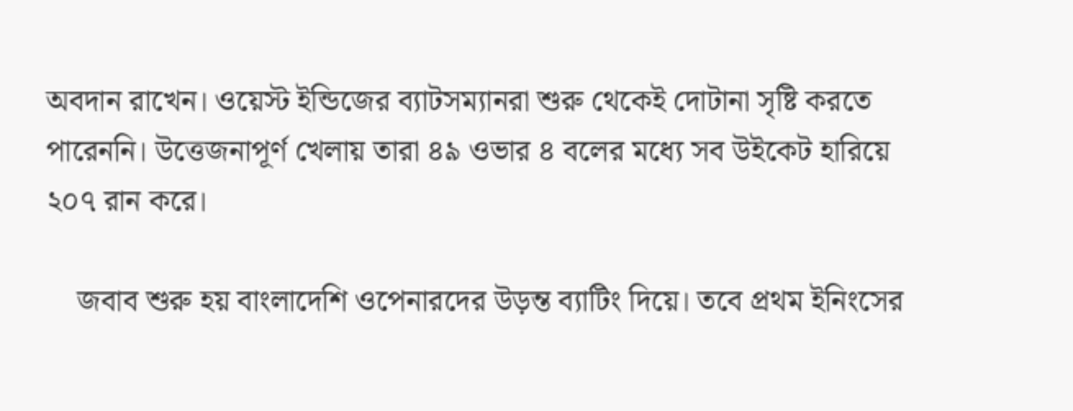অবদান রাখেন। ওয়েস্ট ইন্ডিজের ব্যাটসম্যানরা শুরু থেকেই দোটানা সৃষ্টি করতে পারেননি। উত্তেজনাপূর্ণ খেলায় তারা ৪৯ ওভার ৪ বলের মধ্যে সব উইকেট হারিয়ে ২০৭ রান করে।

    জবাব শুরু হয় বাংলাদেশি ওপেনারদের উড়ন্ত ব্যাটিং দিয়ে। তবে প্রথম ইনিংসের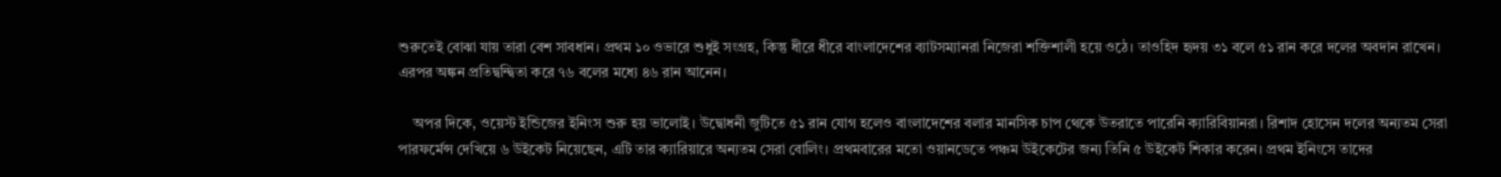শুরুতেই বোঝা যায় তারা বেশ সাবধান। প্রথম ১০ ওভারে শুধুই সংগ্রহ, কিন্তু ধীরে ধীরে বাংলাদেশের ব্যাটসম্যানরা নিজেরা শক্তিশালী হয়ে ওঠে। তাওহিদ হৃদয় ৩১ বলে ৫১ রান করে দলের অবদান রাখেন। এরপর অঙ্কন প্রতিদ্বন্দ্বিতা করে ৭৬ বলের মধ্যে ৪৬ রান আনেন।

    অপর দিকে, ওয়েস্ট ইন্ডিজের ইনিংস শুরু হয় ভালোই। উদ্বোধনী জুটিতে ৫১ রান যোগ হলেও বাংলাদেশের বলার মানসিক চাপ থেকে উতরাতে পারেনি ক্যারিবিয়ানরা। রিশাদ হোসেন দলের অন্যতম সেরা পারফর্মেন্স দেখিয়ে ৬ উইকেট নিয়েছেন, এটি তার ক্যারিয়ারে অন্যতম সেরা বোলিং। প্রথমবারের মতো ওয়ানডেতে পঞ্চম উইকেটের জন্য তিনি ৫ উইকেট শিকার করেন। প্রথম ইনিংসে তাদের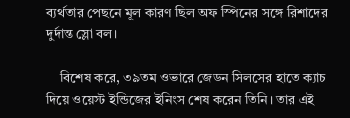ব্যর্থতার পেছনে মূল কারণ ছিল অফ স্পিনের সঙ্গে রিশাদের দুর্দান্ত স্লো বল।

    বিশেষ করে, ৩৯তম ওভারে জেডন সিলসের হাতে ক্যাচ দিয়ে ওয়েস্ট ইন্ডিজের ইনিংস শেষ করেন তিনি। তার এই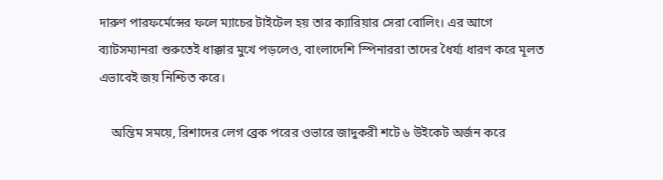দারুণ পারফর্মেন্সের ফলে ম্যাচের টাইটেল হয় তার ক্যারিয়ার সেরা বোলিং। এর আগে ব্যাটসম্যানরা শুরুতেই ধাক্কার মুখে পড়লেও, বাংলাদেশি স্পিনাররা তাদের ধৈর্য্য ধারণ করে মূলত এভাবেই জয় নিশ্চিত করে।

    অন্তিম সময়ে, রিশাদের লেগ ব্রেক পরের ওভারে জাদুকরী শটে ৬ উইকেট অর্জন করে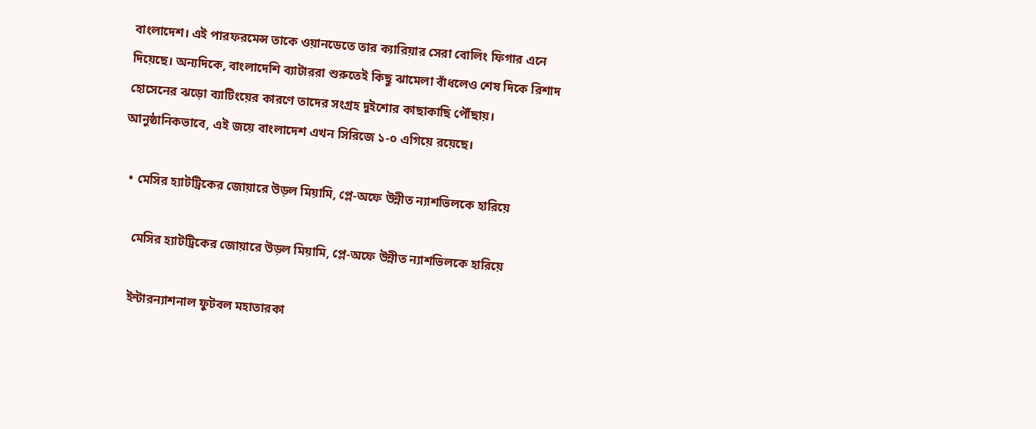বাংলাদেশ। এই পারফরমেন্স তাকে ওয়ানডেতে তার ক্যারিয়ার সেরা বোলিং ফিগার এনে দিয়েছে। অন্যদিকে, বাংলাদেশি ব্যাটাররা শুরুতেই কিছু ঝামেলা বাঁধলেও শেষ দিকে রিশাদ হোসেনের ঝড়ো ব্যাটিংয়ের কারণে তাদের সংগ্রহ দুইশোর কাছাকাছি পৌঁছায়। আনুষ্ঠানিকভাবে, এই জয়ে বাংলাদেশ এখন সিরিজে ১-০ এগিয়ে রয়েছে।

  • মেসির হ্যাটট্রিকের জোয়ারে উড়ল মিয়ামি, প্লে-অফে উন্নীত ন্যাশভিলকে হারিয়ে

    মেসির হ্যাটট্রিকের জোয়ারে উড়ল মিয়ামি, প্লে-অফে উন্নীত ন্যাশভিলকে হারিয়ে

    ইন্টারন্যাশনাল ফুটবল মহাতারকা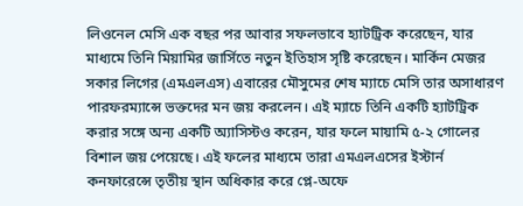লিওনেল মেসি এক বছর পর আবার সফলভাবে হ্যাটট্রিক করেছেন, যার মাধ্যমে তিনি মিয়ামির জার্সিতে নতুন ইতিহাস সৃষ্টি করেছেন। মার্কিন মেজর সকার লিগের (এমএলএস) এবারের মৌসুমের শেষ ম্যাচে মেসি তার অসাধারণ পারফরম্যান্সে ভক্তদের মন জয় করলেন। এই ম্যাচে তিনি একটি হ্যাটট্রিক করার সঙ্গে অন্য একটি অ্যাসিস্টও করেন, যার ফলে মায়ামি ৫-২ গোলের বিশাল জয় পেয়েছে। এই ফলের মাধ্যমে তারা এমএলএসের ইস্টার্ন কনফারেন্সে তৃতীয় স্থান অধিকার করে প্লে-অফে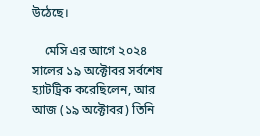উঠেছে।

    মেসি এর আগে ২০২৪ সালের ১৯ অক্টোবর সর্বশেষ হ্যাটট্রিক করেছিলেন, আর আজ (১৯ অক্টোবর) তিনি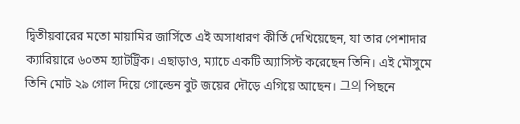দ্বিতীয়বারের মতো মায়ামির জার্সিতে এই অসাধারণ কীর্তি দেখিয়েছেন, যা তার পেশাদার ক্যারিয়ারে ৬০তম হ্যাটট্রিক। এছাড়াও, ম্যাচে একটি অ্যাসিস্ট করেছেন তিনি। এই মৌসুমে তিনি মোট ২৯ গোল দিয়ে গোল্ডেন বুট জয়ের দৌড়ে এগিয়ে আছেন। 그의 পিছনে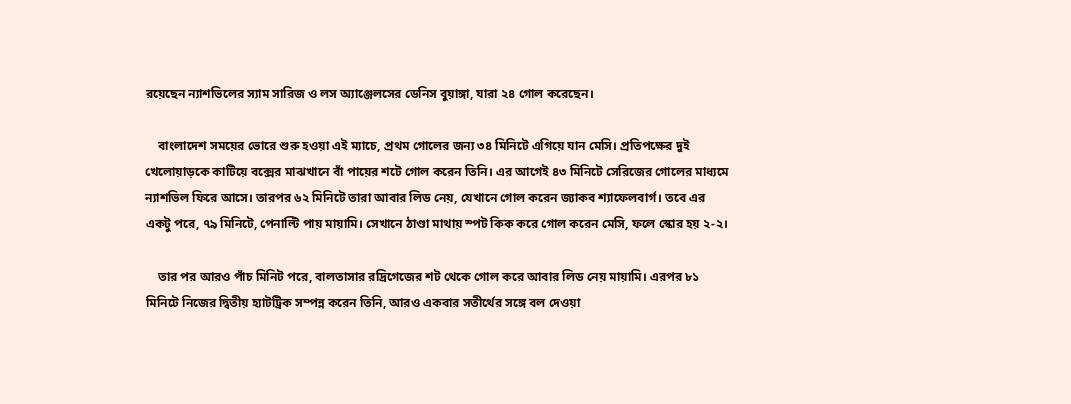রয়েছেন ন্যাশভিলের স্যাম সারিজ ও লস অ্যাঞ্জেলসের ডেনিস বুয়াঙ্গা, যারা ২৪ গোল করেছেন।

    বাংলাদেশ সময়ের ভোরে শুরু হওয়া এই ম্যাচে, প্রথম গোলের জন্য ৩৪ মিনিটে এগিয়ে যান মেসি। প্রতিপক্ষের দুই খেলোয়াড়কে কাটিয়ে বক্সের মাঝখানে বাঁ পায়ের শটে গোল করেন তিনি। এর আগেই ৪৩ মিনিটে সেরিজের গোলের মাধ্যমে ন্যাশভিল ফিরে আসে। তারপর ৬২ মিনিটে তারা আবার লিড নেয়, যেখানে গোল করেন জ্যাকব শ্যাফেলবার্গ। তবে এর একটু পরে, ৭৯ মিনিটে, পেনাল্টি পায় মায়ামি। সেখানে ঠাণ্ডা মাথায় স্পট কিক করে গোল করেন মেসি, ফলে স্কোর হয় ২-২।

    তার পর আরও পাঁচ মিনিট পরে, বালতাসার রদ্রিগেজের শট থেকে গোল করে আবার লিড নেয় মায়ামি। এরপর ৮১ মিনিটে নিজের দ্বিতীয় হ্যাটট্রিক সম্পন্ন করেন তিনি, আরও একবার সতীর্থের সঙ্গে বল দেওয়া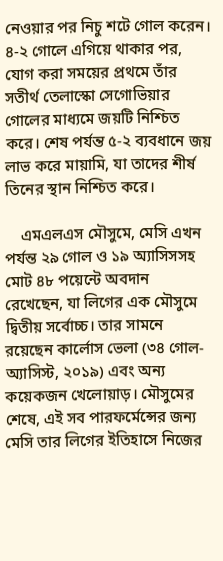নেওয়ার পর নিচু শটে গোল করেন। ৪-২ গোলে এগিয়ে থাকার পর, যোগ করা সময়ের প্রথমে তাঁর সতীর্থ তেলাস্কো সেগোভিয়ার গোলের মাধ্যমে জয়টি নিশ্চিত করে। শেষ পর্যন্ত ৫-২ ব্যবধানে জয় লাভ করে মায়ামি, যা তাদের শীর্ষ তিনের স্থান নিশ্চিত করে।

    এমএলএস মৌসুমে, মেসি এখন পর্যন্ত ২৯ গোল ও ১৯ অ্যাসিসসহ মোট ৪৮ পয়েন্টে অবদান রেখেছেন, যা লিগের এক মৌসুমে দ্বিতীয় সর্বোচ্চ। তার সামনে রয়েছেন কার্লোস ভেলা (৩৪ গোল-অ্যাসিস্ট, ২০১৯) এবং অন্য কয়েকজন খেলোয়াড়। মৌসুমের শেষে, এই সব পারফর্মেন্সের জন্য মেসি তার লিগের ইতিহাসে নিজের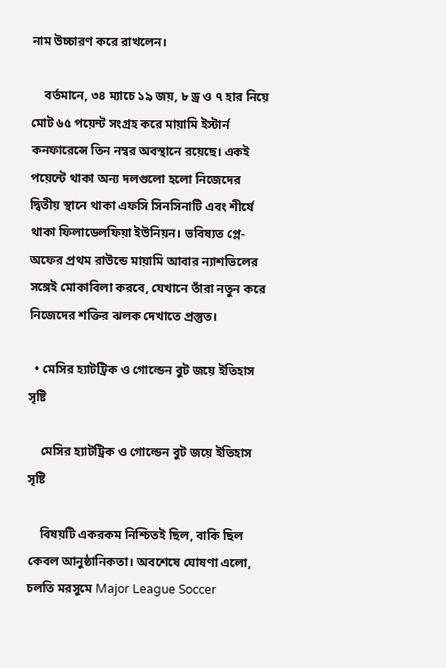নাম উচ্চারণ করে রাখলেন।

    বর্তমানে, ৩৪ ম্যাচে ১৯ জয়, ৮ ড্র ও ৭ হার নিয়ে মোট ৬৫ পয়েন্ট সংগ্রহ করে মায়ামি ইস্টার্ন কনফারেন্সে তিন নম্বর অবস্থানে রয়েছে। একই পয়েন্টে থাকা অন্য দলগুলো হলো নিজেদের দ্বিতীয় স্থানে থাকা এফসি সিনসিনাটি এবং শীর্ষে থাকা ফিলাডেলফিয়া ইউনিয়ন। ভবিষ্যত প্লে-অফের প্রথম রাউন্ডে মায়ামি আবার ন্যাশভিলের সঙ্গেই মোকাবিলা করবে, যেখানে তাঁরা নতুন করে নিজেদের শক্তির ঝলক দেখাতে প্রস্তুত।

  • মেসির হ্যাটট্রিক ও গোল্ডেন বুট জয়ে ইতিহাস সৃষ্টি

    মেসির হ্যাটট্রিক ও গোল্ডেন বুট জয়ে ইতিহাস সৃষ্টি

    বিষয়টি একরকম নিশ্চিতই ছিল, বাকি ছিল কেবল আনুষ্ঠানিকতা। অবশেষে ঘোষণা এলো, চলতি মরসুমে Major League Soccer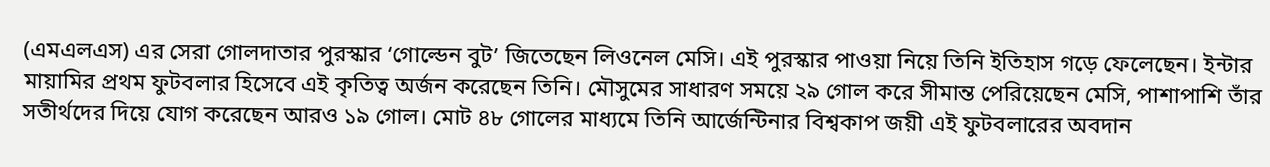(এমএলএস) এর সেরা গোলদাতার পুরস্কার ‘গোল্ডেন বুট’ জিতেছেন লিওনেল মেসি। এই পুরস্কার পাওয়া নিয়ে তিনি ইতিহাস গড়ে ফেলেছেন। ইন্টার মায়ামির প্রথম ফুটবলার হিসেবে এই কৃতিত্ব অর্জন করেছেন তিনি। মৌসুমের সাধারণ সময়ে ২৯ গোল করে সীমান্ত পেরিয়েছেন মেসি, পাশাপাশি তাঁর সতীর্থদের দিয়ে যোগ করেছেন আরও ১৯ গোল। মোট ৪৮ গোলের মাধ্যমে তিনি আর্জেন্টিনার বিশ্বকাপ জয়ী এই ফুটবলারের অবদান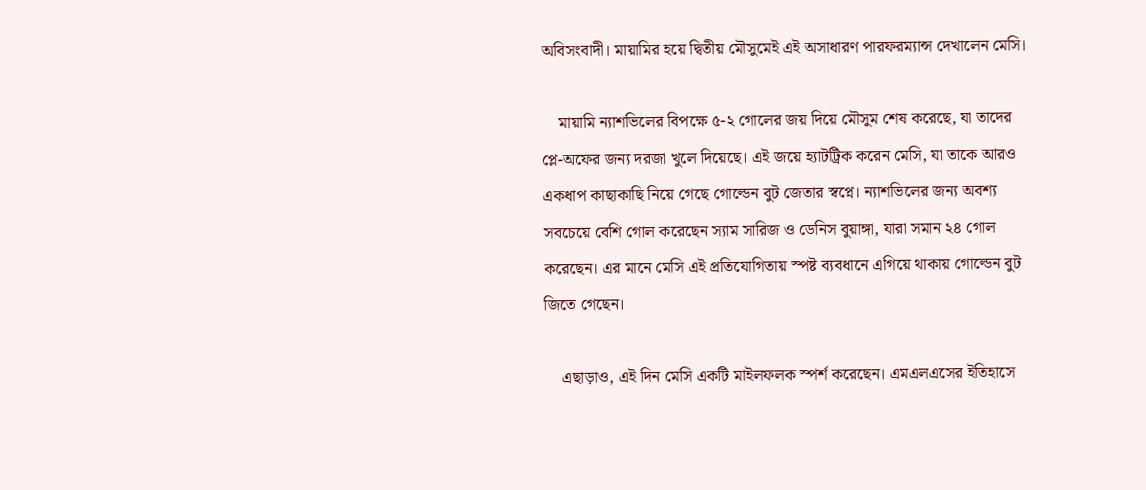অবিসংবাদী। মায়ামির হয়ে দ্বিতীয় মৌসুমেই এই অসাধারণ পারফরম্যান্স দেখালেন মেসি।

    মায়ামি ন্যাশভিলের বিপক্ষে ৫-২ গোলের জয় দিয়ে মৌসুম শেষ করেছে, যা তাদের প্লে-অফের জন্য দরজা খুলে দিয়েছে। এই জয়ে হ্যাটট্রিক করেন মেসি, যা তাকে আরও একধাপ কাছাকাছি নিয়ে গেছে গোল্ডেন বুট জেতার স্বপ্নে। ন্যাশভিলের জন্য অবশ্য সবচেয়ে বেশি গোল করেছেন স্যাম সারিজ ও ডেনিস বুয়াঙ্গা, যারা সমান ২৪ গোল করেছেন। এর মানে মেসি এই প্রতিযোগিতায় স্পষ্ট ব্যবধানে এগিয়ে থাকায় গোল্ডেন বুট জিতে গেছেন।

    এছাড়াও, এই দিন মেসি একটি মাইলফলক স্পর্শ করেছেন। এমএলএসের ইতিহাসে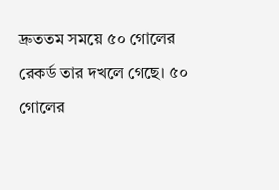দ্রুততম সময়ে ৫০ গোলের রেকর্ড তার দখলে গেছে। ৫০ গোলের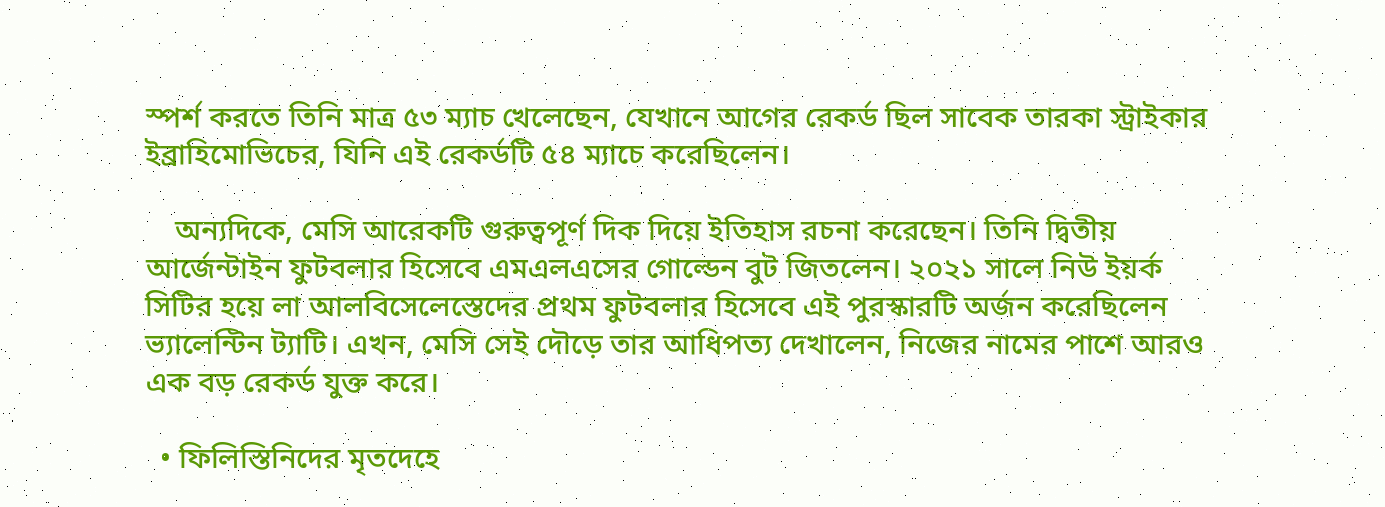স্পর্শ করতে তিনি মাত্র ৫৩ ম্যাচ খেলেছেন, যেখানে আগের রেকর্ড ছিল সাবেক তারকা স্ট্রাইকার ইব্রাহিমোভিচের, যিনি এই রেকর্ডটি ৫৪ ম্যাচে করেছিলেন।

    অন্যদিকে, মেসি আরেকটি গুরুত্বপূর্ণ দিক দিয়ে ইতিহাস রচনা করেছেন। তিনি দ্বিতীয় আর্জেন্টাইন ফুটবলার হিসেবে এমএলএসের গোল্ডেন বুট জিতলেন। ২০২১ সালে নিউ ইয়র্ক সিটির হয়ে লা আলবিসেলেস্তেদের প্রথম ফুটবলার হিসেবে এই পুরস্কারটি অর্জন করেছিলেন ভ্যালেন্টিন ট্যাটি। এখন, মেসি সেই দৌড়ে তার আধিপত্য দেখালেন, নিজের নামের পাশে আরও এক বড় রেকর্ড যুক্ত করে।

  • ফিলিস্তিনিদের মৃতদেহে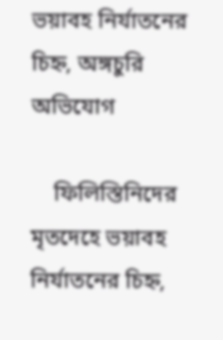ভয়াবহ নির্যাতনের চিহ্ন, অঙ্গচুরি অভিযোগ

    ফিলিস্তিনিদের মৃতদেহে ভয়াবহ নির্যাতনের চিহ্ন,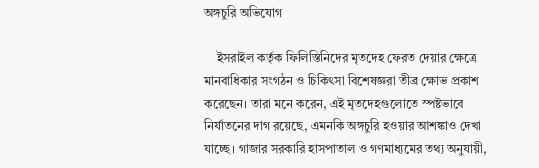অঙ্গচুরি অভিযোগ

    ইসরাইল কর্তৃক ফিলিস্তিনিদের মৃতদেহ ফেরত দেয়ার ক্ষেত্রে মানবাধিকার সংগঠন ও চিকিৎসা বিশেষজ্ঞরা তীব্র ক্ষোভ প্রকাশ করেছেন। তারা মনে করেন, এই মৃতদেহগুলোতে স্পষ্টভাবে নির্যাতনের দাগ রয়েছে, এমনকি অঙ্গচুরি হওয়ার আশঙ্কাও দেখা যাচ্ছে। গাজার সরকারি হাসপাতাল ও গণমাধ্যমের তথ্য অনুযায়ী,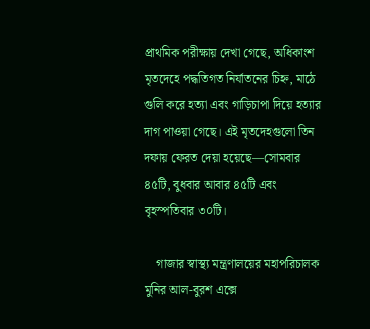প্রাথমিক পরীক্ষায় দেখা গেছে, অধিকাংশ মৃতদেহে পদ্ধতিগত নির্যাতনের চিহ্ন, মাঠে গুলি করে হত্যা এবং গাড়িচাপা দিয়ে হত্যার দাগ পাওয়া গেছে। এই মৃতদেহগুলো তিন দফায় ফেরত দেয়া হয়েছে—সোমবার ৪৫টি, বুধবার আবার ৪৫টি এবং বৃহস্পতিবার ৩০টি।

    গাজার স্বাস্থ্য মন্ত্রণালয়ের মহাপরিচালক মুনির আল-বুরশ এক্সে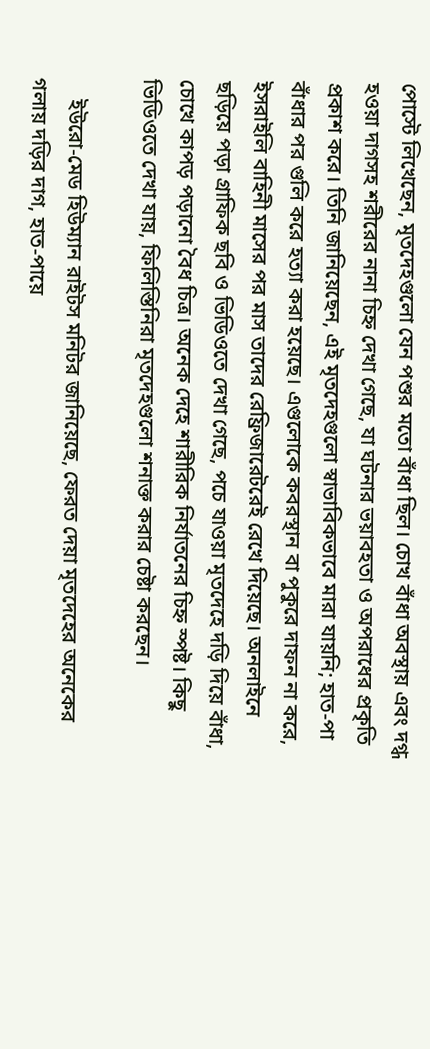পোস্টে লিখেছেন, মৃতদেহগুলো যেন পশুর মতো বাঁধা ছিল। চোখ বাঁধা অবস্থায় এবং দগ্ধ হওয়া দাগসহ শরীরের নানা চিহ্ন দেখা গেছে, যা ঘটনার ভয়াবহতা ও অপরাধের প্রকৃতি প্রকাশ করে। তিনি জানিয়েছেন, এই মৃতদেহগুলো স্বাভাবিকভাবে মারা যায়নি; হাত-পা বাঁধার পর গুলি করে হত্যা করা হয়েছে। এগুলোকে কবরস্থান বা পুকুরে দাফন না করে, ইসরাইলি বাহিনী মাসের পর মাস তাদের রেফ্রিজারেটরেই রেখে দিয়েছে। অনলাইনে ছড়িয়ে পড়া গ্রাফিক ছবি ও ভিডিওতে দেখা গেছে, পচে যাওয়া মৃতদেহে দড়ি দিয়ে বাঁধা, চোখে কাপড় পড়ানো বৈধ চিত্র। অনেক দেহে শারীরিক নির্যাতনের চিহ্ন স্পষ্ট। কিছু ভিডিওতে দেখা যায়, ফিলিস্তিনিরা মৃতদেহগুলো শনাক্ত করার চেষ্টা করছেন।

    ইউরো-মেড হিউম্যান রাইটস মনিটর জানিয়েছে, ফেরত দেয়া মৃতদেহের অনেকের গলায় দড়ির দাগ, হাত-পায়ে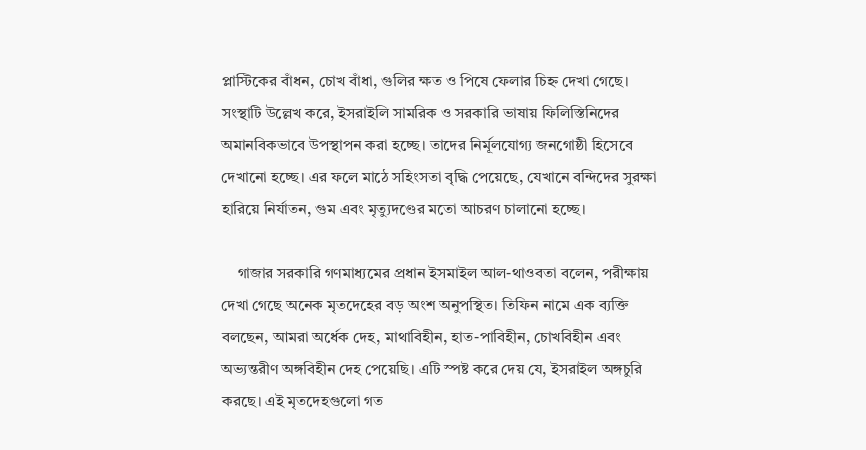প্লাস্টিকের বাঁধন, চোখ বাঁধা, গুলির ক্ষত ও পিষে ফেলার চিহ্ন দেখা গেছে। সংস্থাটি উল্লেখ করে, ইসরাইলি সামরিক ও সরকারি ভাষায় ফিলিস্তিনিদের অমানবিকভাবে উপস্থাপন করা হচ্ছে। তাদের নির্মূলযোগ্য জনগোষ্ঠী হিসেবে দেখানো হচ্ছে। এর ফলে মাঠে সহিংসতা বৃদ্ধি পেয়েছে, যেখানে বন্দিদের সুরক্ষা হারিয়ে নির্যাতন, গুম এবং মৃত্যুদণ্ডের মতো আচরণ চালানো হচ্ছে।

    গাজার সরকারি গণমাধ্যমের প্রধান ইসমাইল আল-থাওবতা বলেন, পরীক্ষায় দেখা গেছে অনেক মৃতদেহের বড় অংশ অনুপস্থিত। তিফিন নামে এক ব্যক্তি বলছেন, আমরা অর্ধেক দেহ, মাথাবিহীন, হাত-পাবিহীন, চোখবিহীন এবং অভ্যন্তরীণ অঙ্গবিহীন দেহ পেয়েছি। এটি স্পষ্ট করে দেয় যে, ইসরাইল অঙ্গচুরি করছে। এই মৃতদেহগুলো গত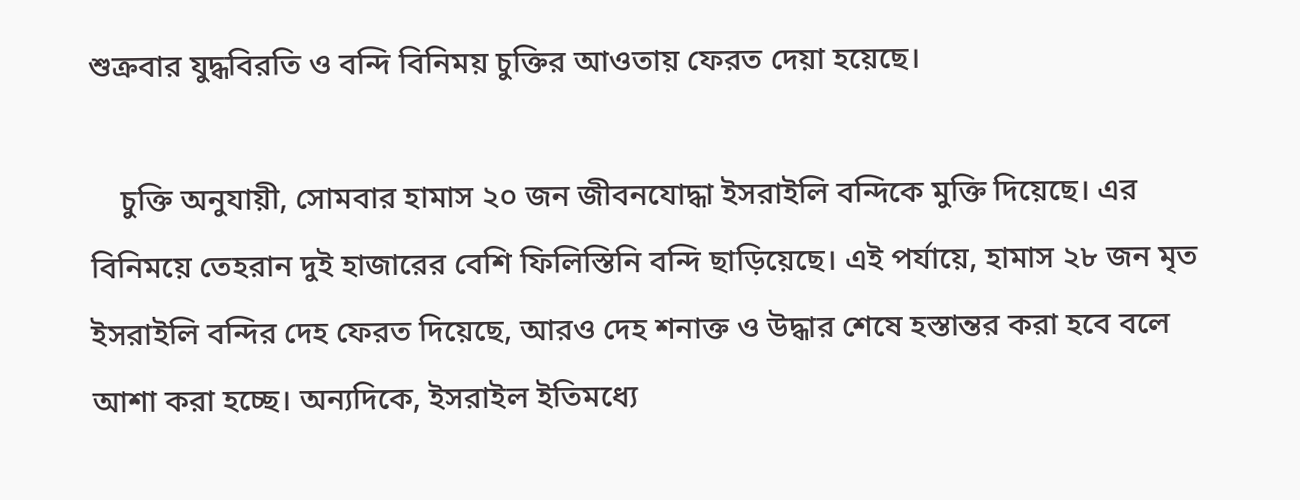শুক্রবার যুদ্ধবিরতি ও বন্দি বিনিময় চুক্তির আওতায় ফেরত দেয়া হয়েছে।

    চুক্তি অনুযায়ী, সোমবার হামাস ২০ জন জীবনযোদ্ধা ইসরাইলি বন্দিকে মুক্তি দিয়েছে। এর বিনিময়ে তেহরান দুই হাজারের বেশি ফিলিস্তিনি বন্দি ছাড়িয়েছে। এই পর্যায়ে, হামাস ২৮ জন মৃত ইসরাইলি বন্দির দেহ ফেরত দিয়েছে, আরও দেহ শনাক্ত ও উদ্ধার শেষে হস্তান্তর করা হবে বলে আশা করা হচ্ছে। অন্যদিকে, ইসরাইল ইতিমধ্যে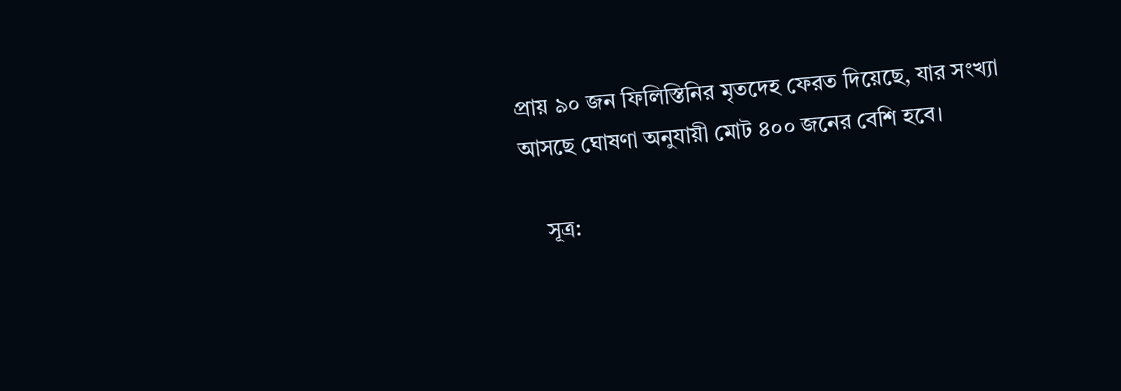প্রায় ৯০ জন ফিলিস্তিনির মৃতদেহ ফেরত দিয়েছে, যার সংখ্যা আসছে ঘোষণা অনুযায়ী মোট ৪০০ জনের বেশি হবে।

    সূত্র: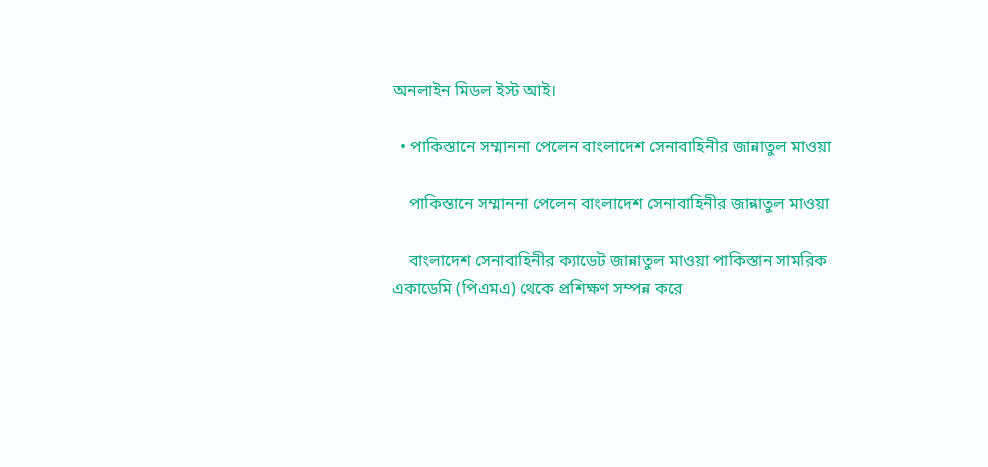অনলাইন মিডল ইস্ট আই।

  • পাকিস্তানে সম্মাননা পেলেন বাংলাদেশ সেনাবাহিনীর জান্নাতুল মাওয়া

    পাকিস্তানে সম্মাননা পেলেন বাংলাদেশ সেনাবাহিনীর জান্নাতুল মাওয়া

    বাংলাদেশ সেনাবাহিনীর ক্যাডেট জান্নাতুল মাওয়া পাকিস্তান সামরিক একাডেমি (পিএমএ) থেকে প্রশিক্ষণ সম্পন্ন করে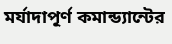মর্যাদাপূর্ণ কমান্ড্যান্টের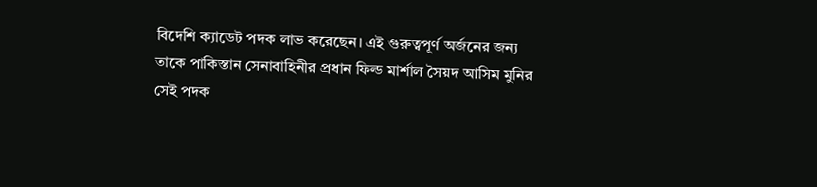বিদেশি ক্যাডেট পদক লাভ করেছেন। এই গুরুত্বপূর্ণ অর্জনের জন্য তাকে পাকিস্তান সেনাবাহিনীর প্রধান ফিল্ড মার্শাল সৈয়দ আসিম মুনির সেই পদক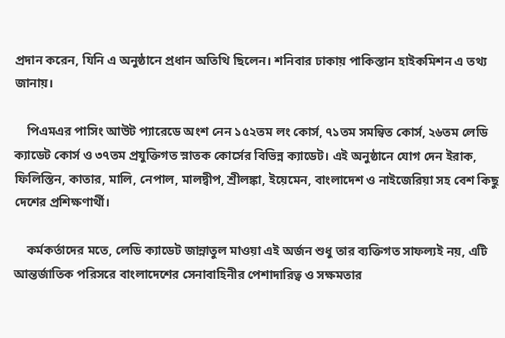প্রদান করেন, যিনি এ অনুষ্ঠানে প্রধান অতিথি ছিলেন। শনিবার ঢাকায় পাকিস্তান হাইকমিশন এ তথ্য জানায়।

    পিএমএর পাসিং আউট প্যারেডে অংশ নেন ১৫২তম লং কোর্স, ৭১তম সমন্বিত কোর্স, ২৬তম লেডি ক্যাডেট কোর্স ও ৩৭তম প্রযুক্তিগত স্নাতক কোর্সের বিভিন্ন ক্যাডেট। এই অনুষ্ঠানে যোগ দেন ইরাক, ফিলিস্তিন, কাতার, মালি, নেপাল, মালদ্বীপ, শ্রীলঙ্কা, ইয়েমেন, বাংলাদেশ ও নাইজেরিয়া সহ বেশ কিছু দেশের প্রশিক্ষণার্থী।

    কর্মকর্তাদের মতে, লেডি ক্যাডেট জান্নাতুল মাওয়া এই অর্জন শুধু তার ব্যক্তিগত সাফল্যই নয়, এটি আন্তর্জাতিক পরিসরে বাংলাদেশের সেনাবাহিনীর পেশাদারিত্ব ও সক্ষমতার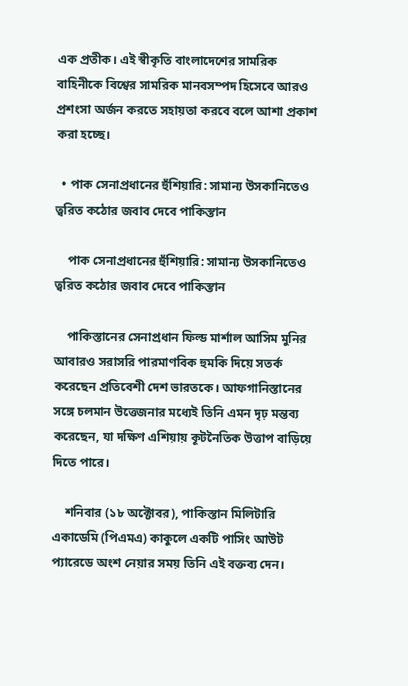এক প্রতীক। এই স্বীকৃতি বাংলাদেশের সামরিক বাহিনীকে বিশ্বের সামরিক মানবসম্পদ হিসেবে আরও প্রশংসা অর্জন করতে সহায়তা করবে বলে আশা প্রকাশ করা হচ্ছে।

  • পাক সেনাপ্রধানের হুঁশিয়ারি: সামান্য উসকানিতেও ত্বরিত কঠোর জবাব দেবে পাকিস্তান

    পাক সেনাপ্রধানের হুঁশিয়ারি: সামান্য উসকানিতেও ত্বরিত কঠোর জবাব দেবে পাকিস্তান

    পাকিস্তানের সেনাপ্রধান ফিল্ড মার্শাল আসিম মুনির আবারও সরাসরি পারমাণবিক হুমকি দিয়ে সতর্ক করেছেন প্রতিবেশী দেশ ভারতকে। আফগানিস্তানের সঙ্গে চলমান উত্তেজনার মধ্যেই তিনি এমন দৃঢ় মন্তব্য করেছেন, যা দক্ষিণ এশিয়ায় কূটনৈতিক উত্তাপ বাড়িয়ে দিতে পারে।

    শনিবার (১৮ অক্টোবর), পাকিস্তান মিলিটারি একাডেমি (পিএমএ) কাকুলে একটি পাসিং আউট প্যারেডে অংশ নেয়ার সময় তিনি এই বক্তব্য দেন।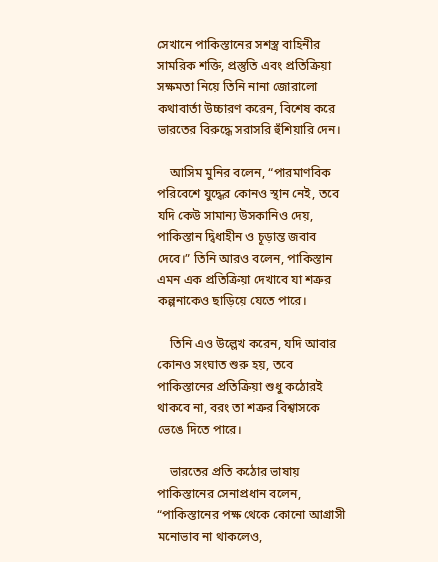সেখানে পাকিস্তানের সশস্ত্র বাহিনীর সামরিক শক্তি, প্রস্তুতি এবং প্রতিক্রিয়া সক্ষমতা নিয়ে তিনি নানা জোরালো কথাবার্তা উচ্চারণ করেন, বিশেষ করে ভারতের বিরুদ্ধে সরাসরি হুঁশিয়ারি দেন।

    আসিম মুনির বলেন, “পারমাণবিক পরিবেশে যুদ্ধের কোনও স্থান নেই, তবে যদি কেউ সামান্য উসকানিও দেয়, পাকিস্তান দ্বিধাহীন ও চূড়ান্ত জবাব দেবে।” তিনি আরও বলেন, পাকিস্তান এমন এক প্রতিক্রিয়া দেখাবে যা শত্রুর কল্পনাকেও ছাড়িয়ে যেতে পারে।

    তিনি এও উল্লেখ করেন, যদি আবার কোনও সংঘাত শুরু হয়, তবে পাকিস্তানের প্রতিক্রিয়া শুধু কঠোরই থাকবে না, বরং তা শত্রুর বিশ্বাসকে ভেঙে দিতে পারে।

    ভারতের প্রতি কঠোর ভাষায় পাকিস্তানের সেনাপ্রধান বলেন, “পাকিস্তানের পক্ষ থেকে কোনো আগ্রাসী মনোভাব না থাকলেও,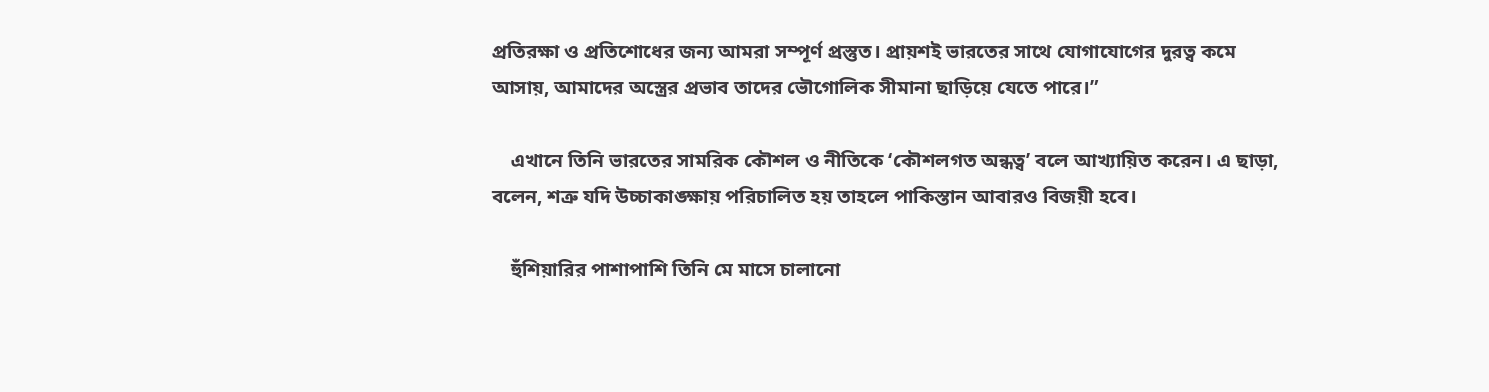প্রতিরক্ষা ও প্রতিশোধের জন্য আমরা সম্পূর্ণ প্রস্তুত। প্রায়শই ভারতের সাথে যোগাযোগের দুরত্ব কমে আসায়, আমাদের অস্ত্রের প্রভাব তাদের ভৌগোলিক সীমানা ছাড়িয়ে যেতে পারে।”

    এখানে তিনি ভারতের সামরিক কৌশল ও নীতিকে ‘কৌশলগত অন্ধত্ব’ বলে আখ্যায়িত করেন। এ ছাড়া, বলেন, শত্রু যদি উচ্চাকাঙ্ক্ষায় পরিচালিত হয় তাহলে পাকিস্তান আবারও বিজয়ী হবে।

    হুঁশিয়ারির পাশাপাশি তিনি মে মাসে চালানো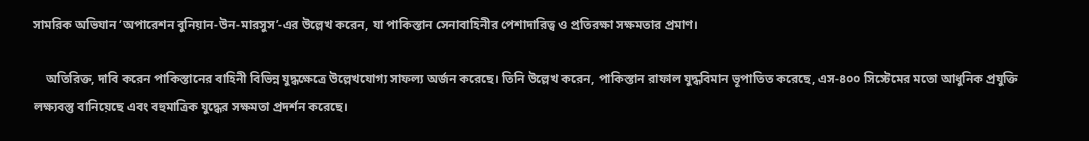সামরিক অভিযান ‘অপারেশন বুনিয়ান-উন-মারসুস’-এর উল্লেখ করেন, যা পাকিস্তান সেনাবাহিনীর পেশাদারিত্ব ও প্রতিরক্ষা সক্ষমতার প্রমাণ।

    অতিরিক্ত, দাবি করেন পাকিস্তানের বাহিনী বিভিন্ন যুদ্ধক্ষেত্রে উল্লেখযোগ্য সাফল্য অর্জন করেছে। তিনি উল্লেখ করেন, পাকিস্তান রাফাল যুদ্ধবিমান ভূপাতিত করেছে, এস-৪০০ সিস্টেমের মতো আধুনিক প্রযুক্তি লক্ষ্যবস্তু বানিয়েছে এবং বহুমাত্রিক যুদ্ধের সক্ষমতা প্রদর্শন করেছে।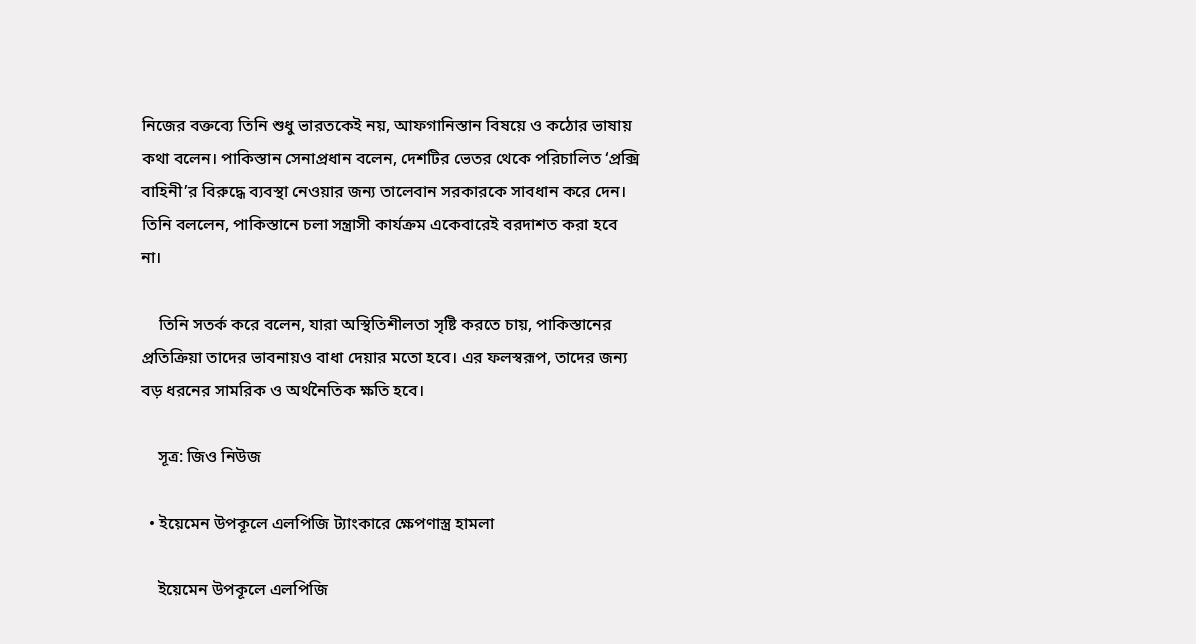নিজের বক্তব্যে তিনি শুধু ভারতকেই নয়, আফগানিস্তান বিষয়ে ও কঠোর ভাষায় কথা বলেন। পাকিস্তান সেনাপ্রধান বলেন, দেশটির ভেতর থেকে পরিচালিত ‘প্রক্সি বাহিনী’র বিরুদ্ধে ব্যবস্থা নেওয়ার জন্য তালেবান সরকারকে সাবধান করে দেন। তিনি বললেন, পাকিস্তানে চলা সন্ত্রাসী কার্যক্রম একেবারেই বরদাশত করা হবে না।

    তিনি সতর্ক করে বলেন, যারা অস্থিতিশীলতা সৃষ্টি করতে চায়, পাকিস্তানের প্রতিক্রিয়া তাদের ভাবনায়ও বাধা দেয়ার মতো হবে। এর ফলস্বরূপ, তাদের জন্য বড় ধরনের সামরিক ও অর্থনৈতিক ক্ষতি হবে।

    সূত্র: জিও নিউজ

  • ইয়েমেন উপকূলে এলপিজি ট্যাংকারে ক্ষেপণাস্ত্র হামলা

    ইয়েমেন উপকূলে এলপিজি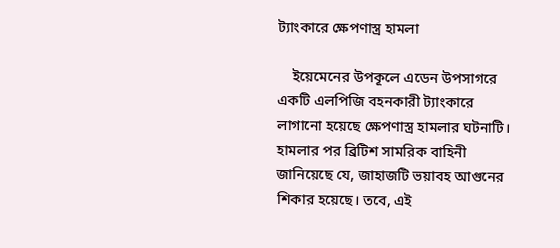ট্যাংকারে ক্ষেপণাস্ত্র হামলা

    ইয়েমেনের উপকূলে এডেন উপসাগরে একটি এলপিজি বহনকারী ট্যাংকারে লাগানো হয়েছে ক্ষেপণাস্ত্র হামলার ঘটনাটি। হামলার পর ব্রিটিশ সামরিক বাহিনী জানিয়েছে যে, জাহাজটি ভয়াবহ আগুনের শিকার হয়েছে। তবে, এই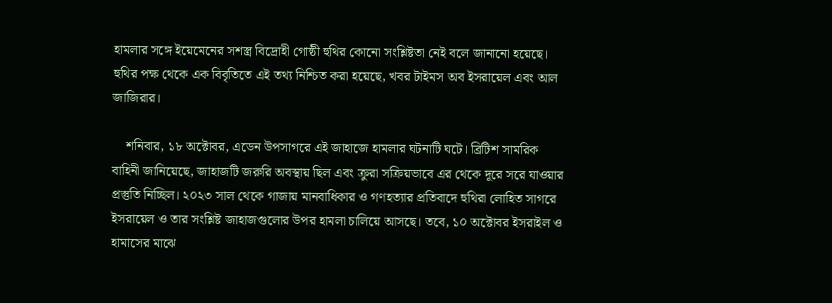হামলার সঙ্গে ইয়েমেনের সশস্ত্র বিদ্রোহী গোষ্ঠী হুথির কোনো সংশ্লিষ্টতা নেই বলে জানানো হয়েছে। হুথির পক্ষ থেকে এক বিবৃতিতে এই তথ্য নিশ্চিত করা হয়েছে, খবর টাইমস অব ইসরায়েল এবং আল জাজিরার।

    শনিবার, ১৮ অক্টোবর, এডেন উপসাগরে এই জাহাজে হামলার ঘটনাটি ঘটে। ব্রিটিশ সামরিক বাহিনী জানিয়েছে, জাহাজটি জরুরি অবস্থায় ছিল এবং ক্রুরা সক্রিয়ভাবে এর থেকে দূরে সরে যাওয়ার প্রস্তুতি নিচ্ছিল। ২০২৩ সাল থেকে গাজায় মানবাধিকার ও গণহত্যার প্রতিবাদে হুথিরা লোহিত সাগরে ইসরায়েল ও তার সংশ্লিষ্ট জাহাজগুলোর উপর হামলা চালিয়ে আসছে। তবে, ১০ অক্টোবর ইসরাইল ও হামাসের মাঝে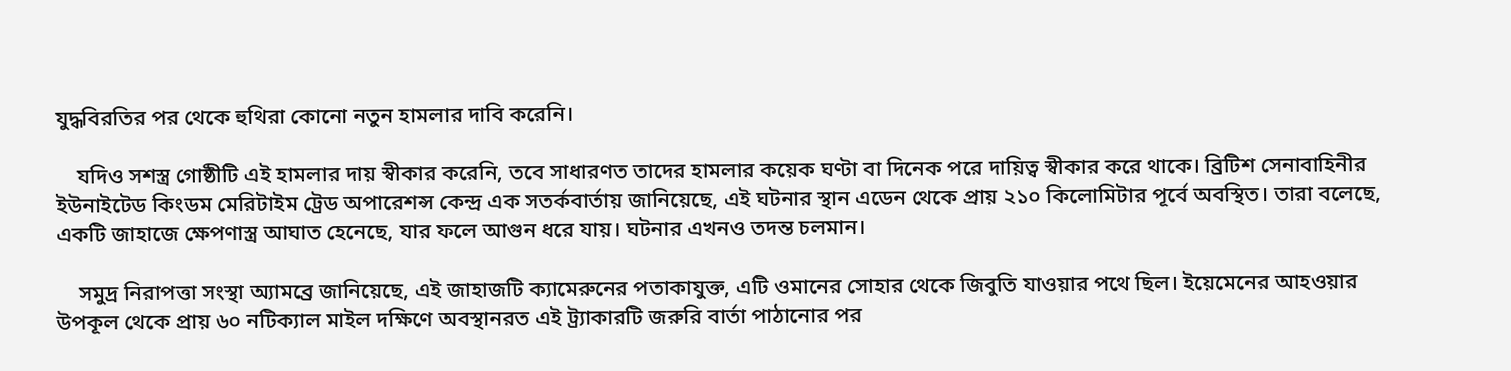যুদ্ধবিরতির পর থেকে হুথিরা কোনো নতুন হামলার দাবি করেনি।

    যদিও সশস্ত্র গোষ্ঠীটি এই হামলার দায় স্বীকার করেনি, তবে সাধারণত তাদের হামলার কয়েক ঘণ্টা বা দিনেক পরে দায়িত্ব স্বীকার করে থাকে। ব্রিটিশ সেনাবাহিনীর ইউনাইটেড কিংডম মেরিটাইম ট্রেড অপারেশন্স কেন্দ্র এক সতর্কবার্তায় জানিয়েছে, এই ঘটনার স্থান এডেন থেকে প্রায় ২১০ কিলোমিটার পূর্বে অবস্থিত। তারা বলেছে, একটি জাহাজে ক্ষেপণাস্ত্র আঘাত হেনেছে, যার ফলে আগুন ধরে যায়। ঘটনার এখনও তদন্ত চলমান।

    সমুদ্র নিরাপত্তা সংস্থা অ্যামব্রে জানিয়েছে, এই জাহাজটি ক্যামেরুনের পতাকাযুক্ত, এটি ওমানের সোহার থেকে জিবুতি যাওয়ার পথে ছিল। ইয়েমেনের আহওয়ার উপকূল থেকে প্রায় ৬০ নটিক্যাল মাইল দক্ষিণে অবস্থানরত এই ট্র্যাকারটি জরুরি বার্তা পাঠানোর পর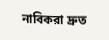নাবিকরা দ্রুত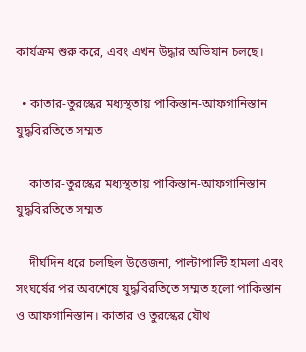কার্যক্রম শুরু করে, এবং এখন উদ্ধার অভিযান চলছে।

  • কাতার-তুরস্কের মধ্যস্থতায় পাকিস্তান-আফগানিস্তান যুদ্ধবিরতিতে সম্মত

    কাতার-তুরস্কের মধ্যস্থতায় পাকিস্তান-আফগানিস্তান যুদ্ধবিরতিতে সম্মত

    দীর্ঘদিন ধরে চলছিল উত্তেজনা, পাল্টাপাল্টি হামলা এবং সংঘর্ষের পর অবশেষে যুদ্ধবিরতিতে সম্মত হলো পাকিস্তান ও আফগানিস্তান। কাতার ও তুরস্কের যৌথ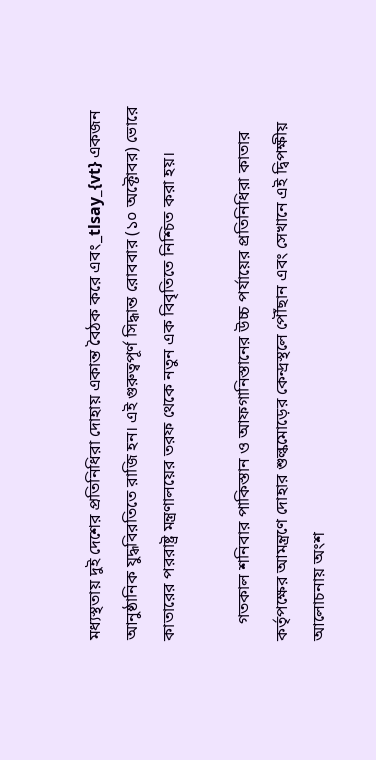মধ্যস্থতায় দুই দেশের প্রতিনিধিরা দোহায় একান্ত বৈঠক করে এবং_tlsay_{vt} একজন আনুষ্ঠানিক যুদ্ধবিরতিতে রাজি হন। এই গুরুত্বপূর্ণ সিদ্ধান্ত রোববার (১০ অক্টোবর) ভোরে কাতারের পররাষ্ট্র মন্ত্রণালয়ের তরফ থেকে নতুন এক বিবৃতিতে নিশ্চিত করা হয়।

    গতকাল শনিবার পাকিস্তান ও আফগানিস্তানের উচ্চ পর্যায়ের প্রতিনিধিরা কাতার কর্তৃপক্ষের আমন্ত্রণে দোহার শুল্কমোড়ের কেন্দ্রস্থলে পৌঁছান এবং সেখানে এই দ্বিপক্ষীয় আলোচনায় অংশ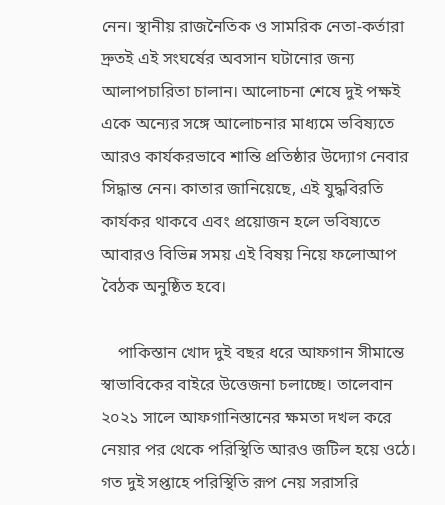নেন। স্থানীয় রাজনৈতিক ও সামরিক নেতা-কর্তারা দ্রুতই এই সংঘর্ষের অবসান ঘটানোর জন্য আলাপচারিতা চালান। আলোচনা শেষে দুই পক্ষই একে অন্যের সঙ্গে আলোচনার মাধ্যমে ভবিষ্যতে আরও কার্যকরভাবে শান্তি প্রতিষ্ঠার উদ্যোগ নেবার সিদ্ধান্ত নেন। কাতার জানিয়েছে, এই যুদ্ধবিরতি কার্যকর থাকবে এবং প্রয়োজন হলে ভবিষ্যতে আবারও বিভিন্ন সময় এই বিষয় নিয়ে ফলোআপ বৈঠক অনুষ্ঠিত হবে।

    পাকিস্তান খোদ দুই বছর ধরে আফগান সীমান্তে স্বাভাবিকের বাইরে উত্তেজনা চলাচ্ছে। তালেবান ২০২১ সালে আফগানিস্তানের ক্ষমতা দখল করে নেয়ার পর থেকে পরিস্থিতি আরও জটিল হয়ে ওঠে। গত দুই সপ্তাহে পরিস্থিতি রূপ নেয় সরাসরি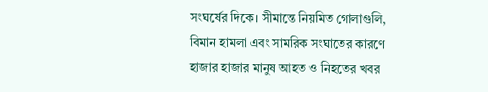সংঘর্ষের দিকে। সীমান্তে নিয়মিত গোলাগুলি, বিমান হামলা এবং সামরিক সংঘাতের কারণে হাজার হাজার মানুষ আহত ও নিহতের খবর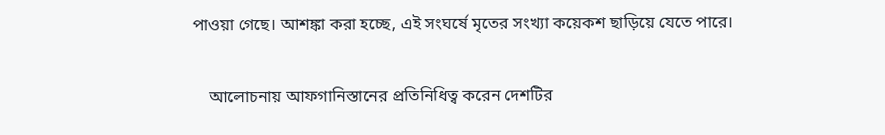পাওয়া গেছে। আশঙ্কা করা হচ্ছে, এই সংঘর্ষে মৃতের সংখ্যা কয়েকশ ছাড়িয়ে যেতে পারে।

    আলোচনায় আফগানিস্তানের প্রতিনিধিত্ব করেন দেশটির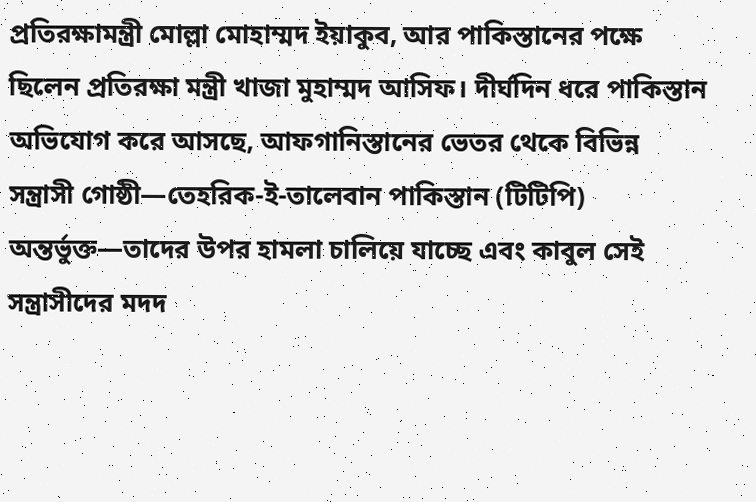প্রতিরক্ষামন্ত্রী মোল্লা মোহাম্মদ ইয়াকুব, আর পাকিস্তানের পক্ষে ছিলেন প্রতিরক্ষা মন্ত্রী খাজা মুহাম্মদ আসিফ। দীর্ঘদিন ধরে পাকিস্তান অভিযোগ করে আসছে, আফগানিস্তানের ভেতর থেকে বিভিন্ন সন্ত্রাসী গোষ্ঠী—তেহরিক-ই-তালেবান পাকিস্তান (টিটিপি) অন্তর্ভুক্ত—তাদের উপর হামলা চালিয়ে যাচ্ছে এবং কাবুল সেই সন্ত্রাসীদের মদদ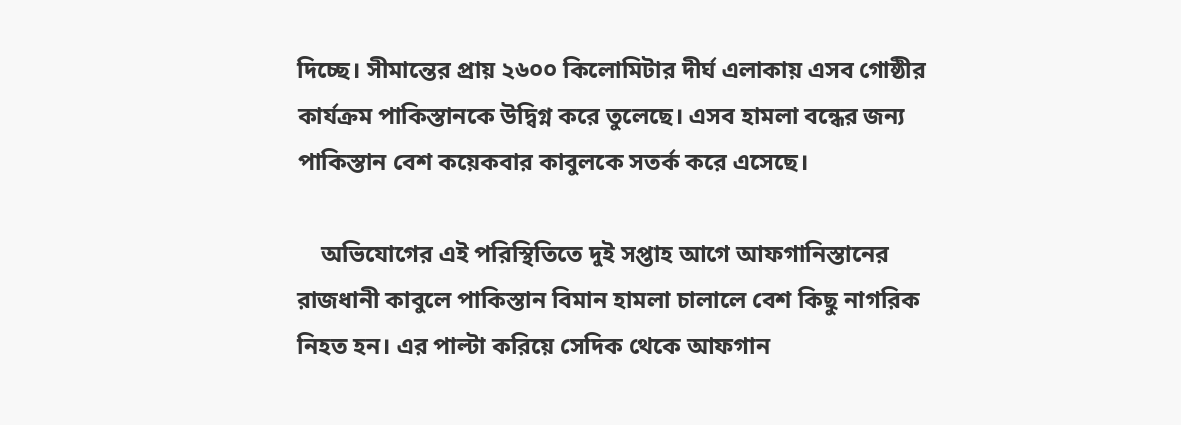দিচ্ছে। সীমান্তের প্রায় ২৬০০ কিলোমিটার দীর্ঘ এলাকায় এসব গোষ্ঠীর কার্যক্রম পাকিস্তানকে উদ্বিগ্ন করে তুলেছে। এসব হামলা বন্ধের জন্য পাকিস্তান বেশ কয়েকবার কাবুলকে সতর্ক করে এসেছে।

    অভিযোগের এই পরিস্থিতিতে দুই সপ্তাহ আগে আফগানিস্তানের রাজধানী কাবুলে পাকিস্তান বিমান হামলা চালালে বেশ কিছু নাগরিক নিহত হন। এর পাল্টা করিয়ে সেদিক থেকে আফগান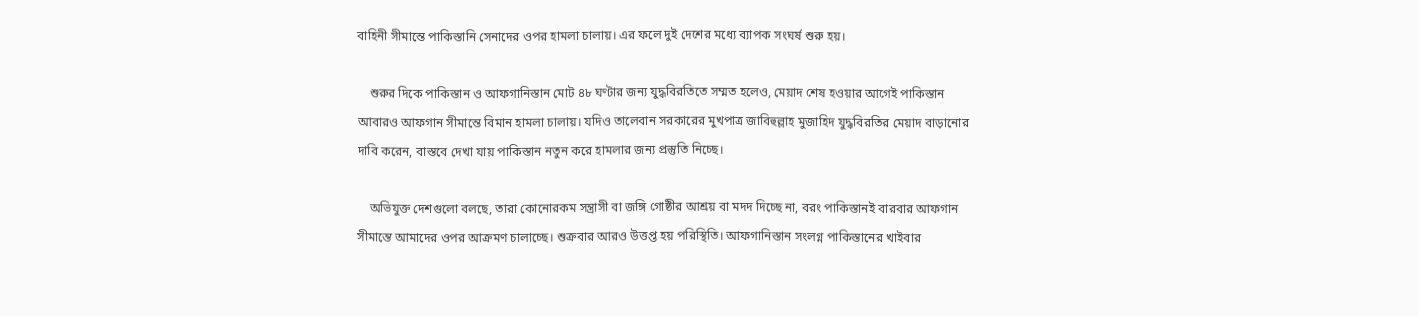বাহিনী সীমান্তে পাকিস্তানি সেনাদের ওপর হামলা চালায়। এর ফলে দুই দেশের মধ্যে ব্যাপক সংঘর্ষ শুরু হয়।

    শুরুর দিকে পাকিস্তান ও আফগানিস্তান মোট ৪৮ ঘণ্টার জন্য যুদ্ধবিরতিতে সম্মত হলেও, মেয়াদ শেষ হওয়ার আগেই পাকিস্তান আবারও আফগান সীমান্তে বিমান হামলা চালায়। যদিও তালেবান সরকারের মুখপাত্র জাবিহুল্লাহ মুজাহিদ যুদ্ধবিরতির মেয়াদ বাড়ানোর দাবি করেন, বাস্তবে দেখা যায় পাকিস্তান নতুন করে হামলার জন্য প্রস্তুতি নিচ্ছে।

    অভিযুক্ত দেশগুলো বলছে, তারা কোনোরকম সন্ত্রাসী বা জঙ্গি গোষ্ঠীর আশ্রয় বা মদদ দিচ্ছে না, বরং পাকিস্তানই বারবার আফগান সীমান্তে আমাদের ওপর আক্রমণ চালাচ্ছে। শুক্রবার আরও উত্তপ্ত হয় পরিস্থিতি। আফগানিস্তান সংলগ্ন পাকিস্তানের খাইবার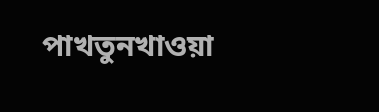পাখতুনখাওয়া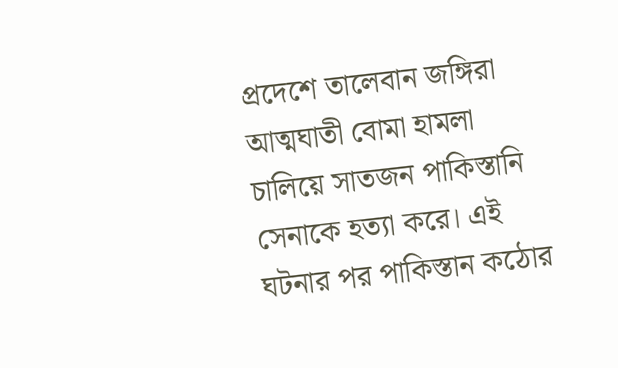প্রদেশে তালেবান জঙ্গিরা আত্মঘাতী বোমা হামলা চালিয়ে সাতজন পাকিস্তানি সেনাকে হত্যা করে। এই ঘটনার পর পাকিস্তান কঠোর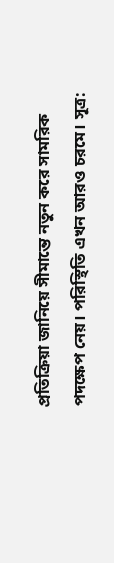প্রতিক্রিয়া জানিয়ে সীমান্তে নতুন করে সামরিক পদক্ষেপ নেয়। পরিস্থিতি এখন আরও চরমে। সূত্র: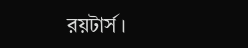রয়টার্স।